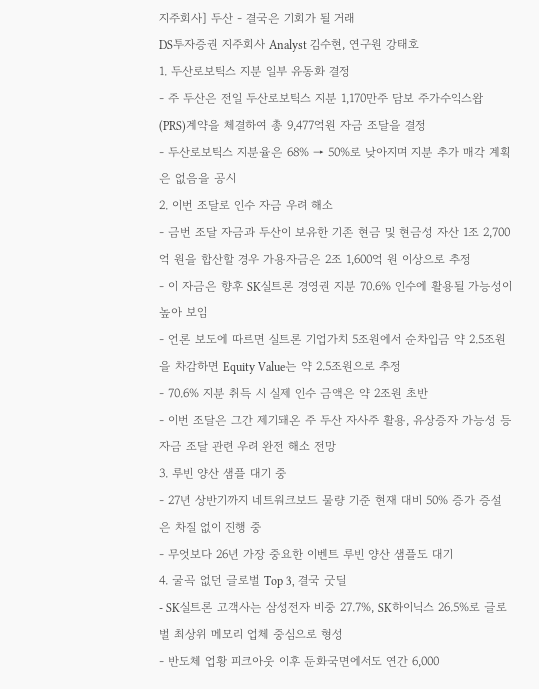지주회사] 두산 - 결국은 기회가 될 거래
DS투자증권 지주회사 Analyst 김수현, 연구원 강태호
1. 두산로보틱스 지분 일부 유동화 결정
- 주 두산은 전일 두산로보틱스 지분 1,170만주 담보 주가수익스왑 (PRS)계약을 체결하여 총 9,477억원 자금 조달을 결정
- 두산로보틱스 지분율은 68% → 50%로 낮아지며 지분 추가 매각 계획은 없음을 공시
2. 이번 조달로 인수 자금 우려 해소
- 금번 조달 자금과 두산이 보유한 기존 현금 및 현금성 자산 1조 2,700억 원을 합산할 경우 가용자금은 2조 1,600억 원 이상으로 추정
- 이 자금은 향후 SK실트론 경영권 지분 70.6% 인수에 활용될 가능성이 높아 보임
- 언론 보도에 따르면 실트론 기업가치 5조원에서 순차입금 약 2.5조원을 차감하면 Equity Value는 약 2.5조원으로 추정
- 70.6% 지분 취득 시 실제 인수 금액은 약 2조원 초반
- 이번 조달은 그간 제기돼온 주 두산 자사주 활용, 유상증자 가능성 등 자금 조달 관련 우려 완전 해소 전망
3. 루빈 양산 샘플 대기 중
- 27년 상반기까지 네트워크보드 물량 기준 현재 대비 50% 증가 증설은 차질 없이 진행 중
- 무엇보다 26년 가장 중요한 이벤트 루빈 양산 샘플도 대기
4. 굴곡 없던 글로벌 Top 3, 결국 굿딜
- SK실트론 고객사는 삼성전자 비중 27.7%, SK하이닉스 26.5%로 글로벌 최상위 메모리 업체 중심으로 형성
- 반도체 업황 피크아웃 이후 둔화국면에서도 연간 6,000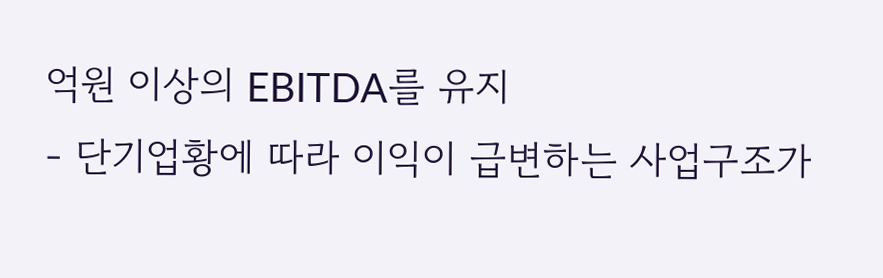억원 이상의 EBITDA를 유지
- 단기업황에 따라 이익이 급변하는 사업구조가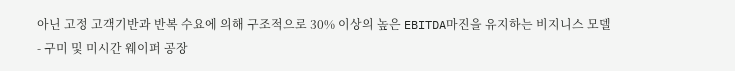아닌 고정 고객기반과 반복 수요에 의해 구조적으로 30% 이상의 높은 EBITDA마진을 유지하는 비지니스 모델
- 구미 및 미시간 웨이퍼 공장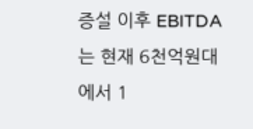증설 이후 EBITDA는 현재 6천억원대에서 1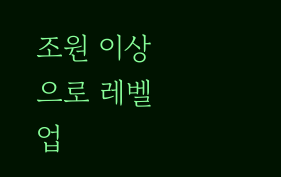조원 이상으로 레벨업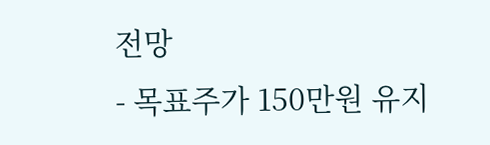전망
- 목표주가 150만원 유지